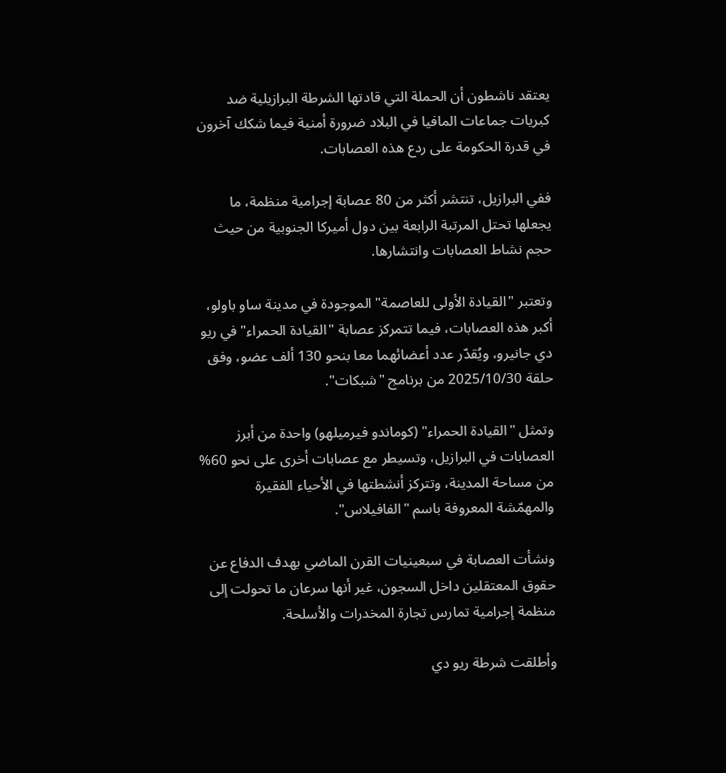يعتقد ناشطون أن الحملة التي قادتها الشرطة البرازيلية ضد كبريات جماعات المافيا في البلاد ضرورة أمنية فيما شكك آخرون في قدرة الحكومة على ردع هذه العصابات.

ففي البرازيل، تنتشر أكثر من 80 عصابة إجرامية منظمة، ما يجعلها تحتل المرتبة الرابعة بين دول أميركا الجنوبية من حيث حجم نشاط العصابات وانتشارها.

وتعتبر "القيادة الأولى للعاصمة" الموجودة في مدينة ساو باولو، أكبر هذه العصابات، فيما تتمركز عصابة "القيادة الحمراء" في ريو دي جانيرو، ويُقدّر عدد أعضائهما معا بنحو 130 ألف عضو، وفق حلقة 2025/10/30 من برنامج "شبكات".

وتمثل "القيادة الحمراء" (كوماندو فيرميلهو) واحدة من أبرز العصابات في البرازيل، وتسيطر مع عصابات أخرى على نحو 60% من مساحة المدينة، وتتركز أنشطتها في الأحياء الفقيرة والمهمّشة المعروفة باسم "الفافيلاس".

ونشأت العصابة في سبعينيات القرن الماضي بهدف الدفاع عن حقوق المعتقلين داخل السجون، غير أنها سرعان ما تحولت إلى منظمة إجرامية تمارس تجارة المخدرات والأسلحة.

وأطلقت شرطة ريو دي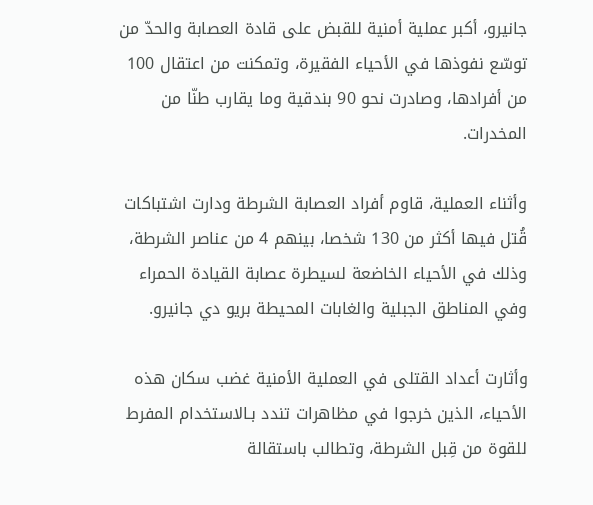جانيرو، أكبر عملية أمنية للقبض على قادة العصابة والحدّ من توسّع نفوذها في الأحياء الفقيرة، وتمكنت من اعتقال 100 من أفرادها، وصادرت نحو 90 بندقية وما يقارب طنّا من المخدرات.

وأثناء العملية، قاوم أفراد العصابة الشرطة ودارت اشتباكات قُتل فيها أكثر من 130 شخصا، بينهم 4 من عناصر الشرطة، وذلك في الأحياء الخاضعة لسيطرة عصابة القيادة الحمراء وفي المناطق الجبلية والغابات المحيطة بريو دي جانيرو.

وأثارت أعداد القتلى في العملية الأمنية غضب سكان هذه الأحياء، الذين خرجوا في مظاهرات تندد بـالاستخدام المفرط للقوة من قِبل الشرطة، وتطالب باستقالة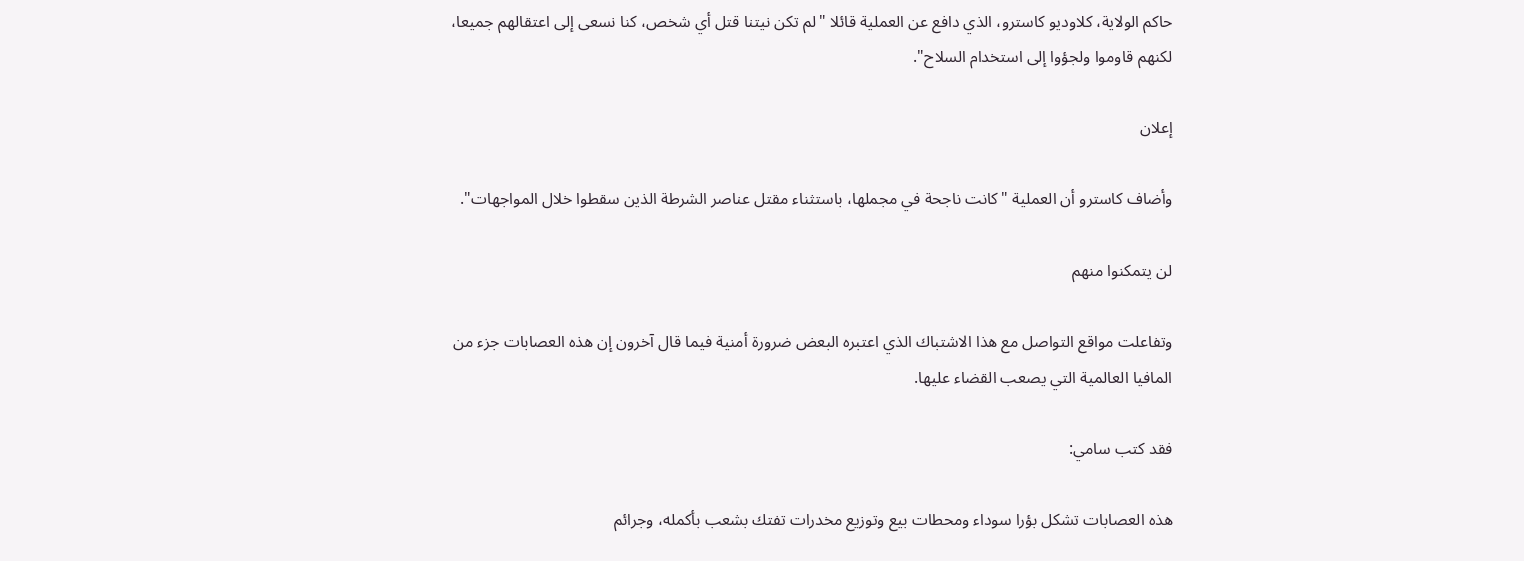حاكم الولاية، كلاوديو كاسترو، الذي دافع عن العملية قائلا "لم تكن نيتنا قتل أي شخص، كنا نسعى إلى اعتقالهم جميعا، لكنهم قاوموا ولجؤوا إلى استخدام السلاح".

إعلان

وأضاف كاسترو أن العملية "كانت ناجحة في مجملها، باستثناء مقتل عناصر الشرطة الذين سقطوا خلال المواجهات".

لن يتمكنوا منهم

وتفاعلت مواقع التواصل مع هذا الاشتباك الذي اعتبره البعض ضرورة أمنية فيما قال آخرون إن هذه العصابات جزء من المافيا العالمية التي يصعب القضاء عليها.

فقد كتب سامي:

هذه العصابات تشكل بؤرا سوداء ومحطات بيع وتوزيع مخدرات تفتك بشعب بأكمله، وجرائم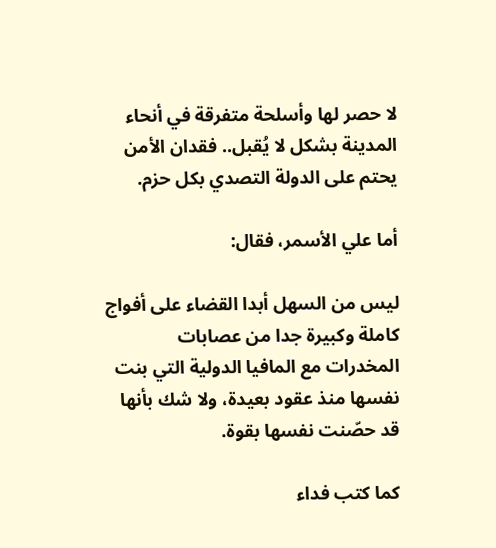لا حصر لها وأسلحة متفرقة في أنحاء المدينة بشكل لا يُقبل.. فقدان الأمن يحتم على الدولة التصدي بكل حزم.

أما علي الأسمر، فقال:

ليس من السهل أبدا القضاء على أفواج كاملة وكبيرة جدا من عصابات المخدرات مع المافيا الدولية التي بنت نفسها منذ عقود بعيدة، ولا شك بأنها قد حصّنت نفسها بقوة.

كما كتب فداء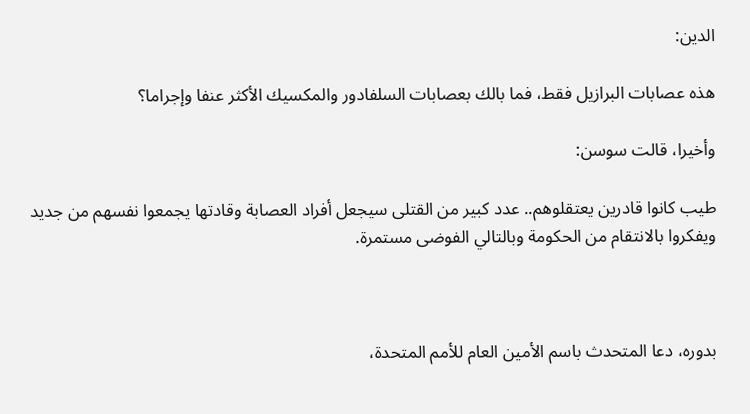الدين:

هذه عصابات البرازيل فقط، فما بالك بعصابات السلفادور والمكسيك الأكثر عنفا وإجراما؟

وأخيرا، قالت سوسن:

طيب كانوا قادرين يعتقلوهم.. عدد كبير من القتلى سيجعل أفراد العصابة وقادتها يجمعوا نفسهم من جديد ويفكروا بالانتقام من الحكومة وبالتالي الفوضى مستمرة.



بدوره، دعا المتحدث باسم الأمين العام للأمم المتحدة،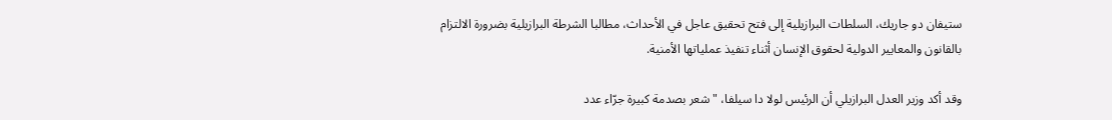ستيفان دو جاريك، السلطات البرازيلية إلى فتح تحقيق عاجل في الأحداث، مطالبا الشرطة البرازيلية بضرورة الالتزام بالقانون والمعايير الدولية لحقوق الإنسان أثناء تنفيذ عملياتها الأمنية.

وقد أكد وزير العدل البرازيلي أن الرئيس لولا دا سيلفا، "شعر بصدمة كبيرة جرّاء عدد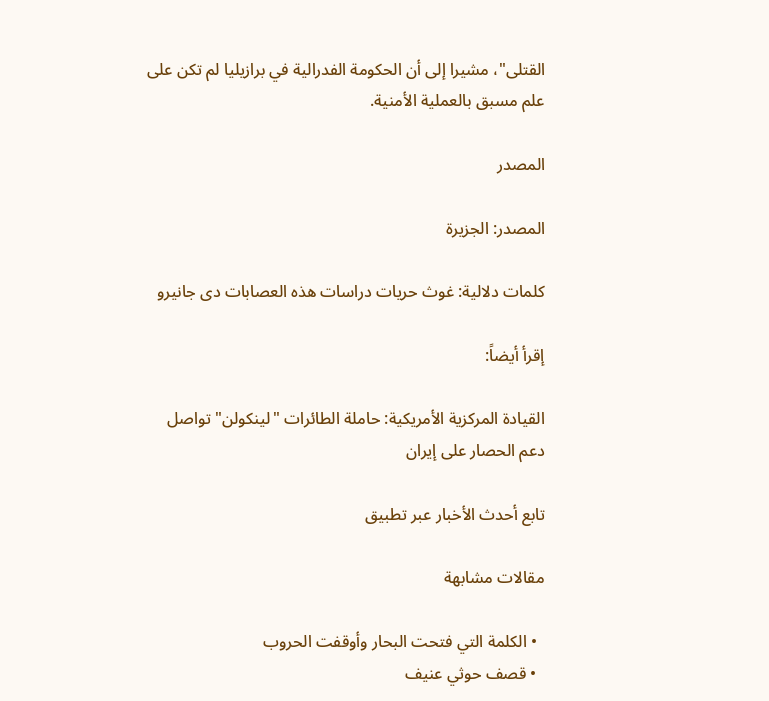القتلى"، مشيرا إلى أن الحكومة الفدرالية في برازيليا لم تكن على علم مسبق بالعملية الأمنية.

المصدر

المصدر: الجزيرة

كلمات دلالية: غوث حريات دراسات هذه العصابات دی جانیرو

إقرأ أيضاً:

القيادة المركزية الأمريكية: حاملة الطائرات "لينكولن" تواصل دعم الحصار على إيران

تابع أحدث الأخبار عبر تطبيق

مقالات مشابهة

  • الكلمة التي فتحت البحار وأوقفت الحروب
  • قصف حوثي عنيف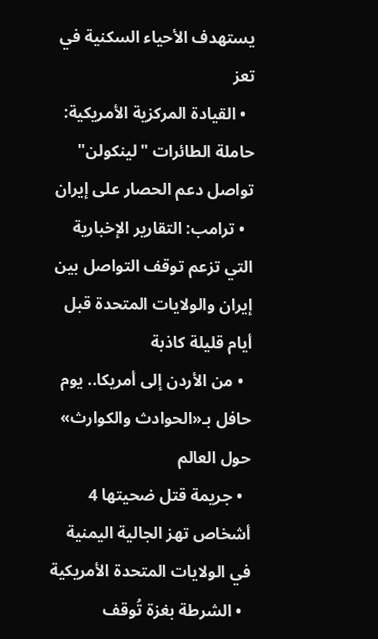يستهدف الأحياء السكنية في تعز
  • القيادة المركزية الأمريكية: حاملة الطائرات "لينكولن" تواصل دعم الحصار على إيران
  • ترامب: التقارير الإخبارية التي تزعم توقف التواصل بين إيران والولايات المتحدة قبل أيام قليلة كاذبة
  • من الأردن إلى أمريكا.. يوم حافل بـ«الحوادث والكوارث» حول العالم
  • جريمة قتل ضحيتها 4 أشخاص تهز الجالية اليمنية في الولايات المتحدة الأمريكية
  • الشرطة بغزة تُوقف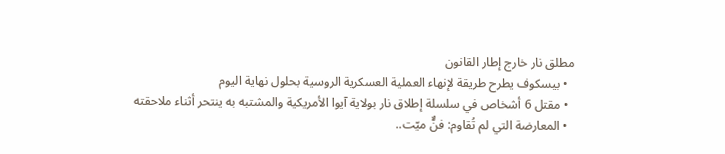مطلق نار خارج إطار القانون
  • بيسكوف يطرح طريقة لإنهاء العملية العسكرية الروسية بحلول نهاية اليوم
  • مقتل 6 أشخاص في سلسلة إطلاق نار بولاية آيوا الأمريكية والمشتبه به ينتحر أثناء ملاحقته
  • المعارضة التي لم تُقاوم: فنٌّ ميّت..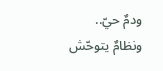ودمٌ حيّ.. ونظامٌ يتوحّش